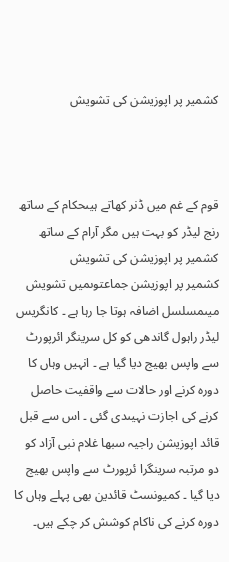کشمیر پر اپوزیشن کی تشویش



قوم کے غم میں ڈنر کھاتے ہیںحکام کے ساتھ
رنج لیڈر کو بہت ہیں مگر آرام کے ساتھ
کشمیر پر اپوزیشن کی تشویش
کشمیر پر اپوزیشن جماعتوںمیں تشویش میںمسلسل اضافہ ہوتا جا رہا ہے ۔ کانگریس لیڈر راہول گاندھی کو کل سرینگر ائرپورٹ سے واپس بھیج دیا گیا ہے ۔ انہیں وہاں کا دورہ کرنے اور حالات سے واقفیت حاصل کرنے کی اجازت نہیںدی گئی ۔ اس سے قبل قائد اپوزیشن راجیہ سبھا غلام نبی آزاد کو دو مرتبہ سرینگرا ئرپورٹ سے واپس بھیج دیا گیا ۔ کمیونسٹ قائدین بھی پہلے وہاں کا دورہ کرنے کی ناکام کوشش کر چکے ہیں۔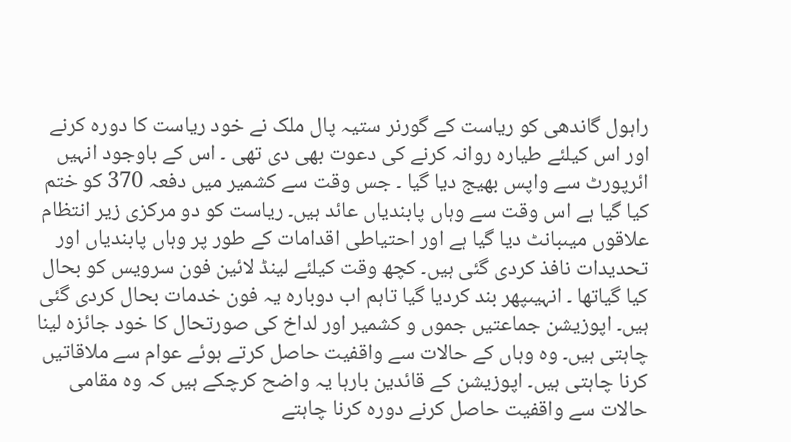راہول گاندھی کو ریاست کے گورنر ستیہ پال ملک نے خود ریاست کا دورہ کرنے اور اس کیلئے طیارہ روانہ کرنے کی دعوت بھی دی تھی ۔ اس کے باوجود انہیں ائرپورٹ سے واپس بھیج دیا گیا ۔ جس وقت سے کشمیر میں دفعہ 370 کو ختم کیا گیا ہے اس وقت سے وہاں پابندیاں عائد ہیں۔ ریاست کو دو مرکزی زیر انتظام علاقوں میںبانٹ دیا گیا ہے اور احتیاطی اقدامات کے طور پر وہاں پابندیاں اور تحدیدات نافذ کردی گئی ہیں۔ کچھ وقت کیلئے لینڈ لائین فون سرویس کو بحال کیا گیاتھا ۔ انہیںپھر بند کردیا گیا تاہم اب دوبارہ یہ فون خدمات بحال کردی گئی ہیں۔ اپوزیشن جماعتیں جموں و کشمیر اور لداخ کی صورتحال کا خود جائزہ لینا چاہتی ہیں۔ وہ وہاں کے حالات سے واقفیت حاصل کرتے ہوئے عوام سے ملاقاتیں کرنا چاہتی ہیں۔ اپوزیشن کے قائدین بارہا یہ واضح کرچکے ہیں کہ وہ مقامی حالات سے واقفیت حاصل کرنے دورہ کرنا چاہتے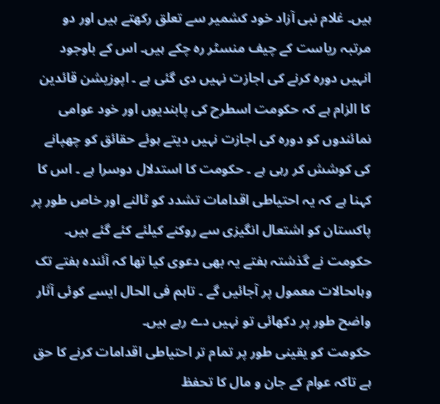ہیں۔ غلام نبی آزاد خود کشمیر سے تعلق رکھتے ہیں اور دو مرتبہ ریاست کے چیف منسٹر رہ چکے ہیں۔ اس کے باوجود انہیں دورہ کرنے کی اجازت نہیں دی گئی ہے ۔ اپوزیشن قائدین کا الزام ہے کہ حکومت اسطرح کی پابندیوں اور خود عوامی نمائندوں کو دورہ کی اجازت نہیں دیتے ہوئے حقائق کو چھپانے کی کوشش کر رہی ہے ۔ حکومت کا استدلال دوسرا ہے ۔ اس کا کہنا ہے کہ یہ احتیاطی اقدامات تشدد کو ٹالنے اور خاص طور پر پاکستان کو اشتعال انگیزی سے روکنے کیلئے کئے گئے ہیں۔ حکومت نے گذشتہ ہفتے یہ بھی دعوی کیا تھا کہ آئندہ ہفتے تک وہاںحالات معمول پر آجائیں گے ۔ تاہم فی الحال ایسے کوئی آثار واضح طور پر دکھائی تو نہیں دے رہے ہیں۔
حکومت کو یقینی طور پر تمام تر احتیاطی اقدامات کرنے کا حق ہے تاکہ عوام کے جان و مال کا تحفظ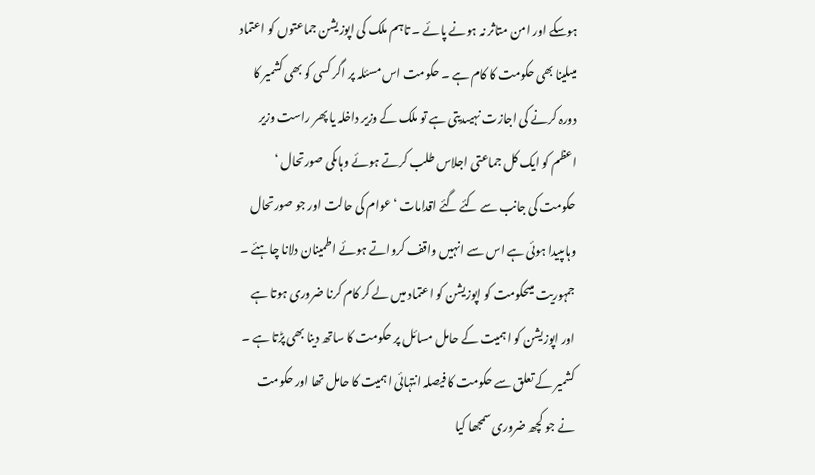ہوسکے اور امن متاثر نہ ہونے پائے ۔ تاہم ملک کی اپوزیشن جماعتوں کو اعتماد میںلینا بھی حکومت کا کام ہے ۔ حکومت اس مسئلہ پر اگر کسی کو بھی کشمیر کا دورہ کرنے کی اجازت نہیںدیتی ہے تو ملک کے وزیر داخلہ یا پھر راست وزیر اعظم کو ایک کل جماعتی اجلاس طلب کرتے ہوئے وہاںکی صورتحال ‘ حکومت کی جانب سے کئے گئے اقدامات ‘ عوام کی حالت اور جو صورتحال وہاںپیدا ہوئی ہے اس سے انہیں واقف کرواتے ہوئے اطمینان دلانا چاہئے ۔ جمہوریت میںحکومت کو اپوزیشن کو اعتماد میں لے کر کام کرنا ضروری ہوتا ہے اور اپوزیشن کو اہمیت کے حامل مسائل پر حکومت کا ساتھ دینا بھی پڑتا ہے ۔ کشمیر کے تعلق سے حکومت کا فیصلہ انتہائی اہمیت کا حامل تھا اور حکومت نے جو کچھ ضروری سمجھا کیا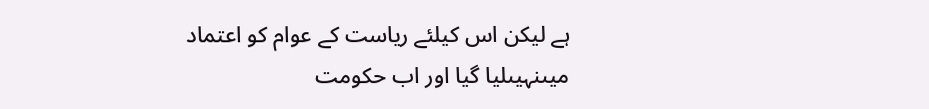ہے لیکن اس کیلئے ریاست کے عوام کو اعتماد میںنہیںلیا گیا اور اب حکومت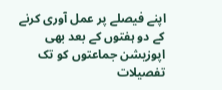اپنے فیصلے پر عمل آوری کرنے کے دو ہفتوں کے بعد بھی اپوزیشن جماعتوں کو تک تفصیلات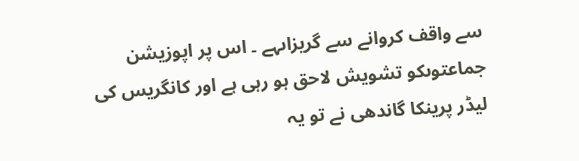سے واقف کروانے سے گریزاںہے ۔ اس پر اپوزیشن جماعتوںکو تشویش لاحق ہو رہی ہے اور کانگریس کی لیڈر پرینکا گاندھی نے تو یہ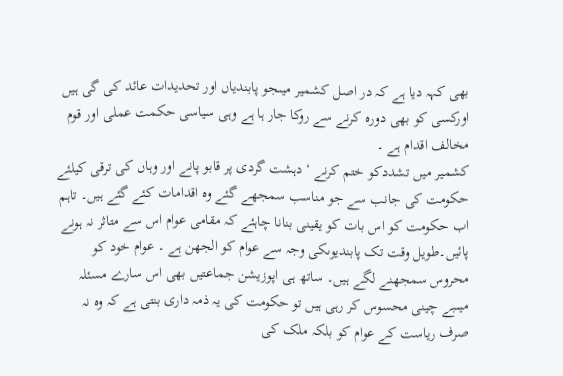بھی کہہ دیا ہے کہ در اصل کشمیر میںجو پابندیاں اور تحدیدات عائد کی گی ہیں اورکسی کو بھی دورہ کرنے سے روکا جار ہا ہے وہی سیاسی حکمت عملی اور قوم مخالف اقدام ہے ۔
کشمیر میں تشددکو ختم کرنے ‘ دہشت گردی پر قابو پانے اور وہاں کی ترقی کیلئے حکومت کی جانب سے جو مناسب سمجھے گئے وہ اقدامات کئے گئے ہیں۔ تاہم اب حکومت کو اس بات کو یقینی بنانا چاہئے کہ مقامی عوام اس سے متاثر نہ ہونے پائیں۔طویل وقت تک پابندیوںکی وجہ سے عوام کو الجھن ہے ۔ عوام خود کو محروس سمجھنے لگے ہیں۔ ساتھ ہی اپوزیشن جماعتیں بھی اس سارے مسئلہ میںبے چینی محسوس کر رہی ہیں تو حکومت کی یہ ذمہ داری بنتی ہے کہ وہ نہ صرف ریاست کے عوام کو بلکہ ملک کی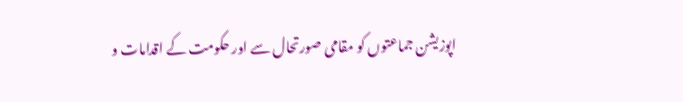اپوزیشن جماعتوں کو مقامی صورتحال سے اور حکومت کے اقدامات و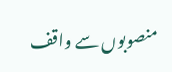منصوبوں سے واقف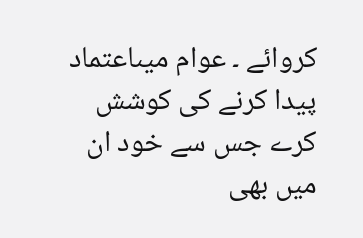کروائے ۔ عوام میںاعتماد پیدا کرنے کی کوشش کرے جس سے خود ان میں بھی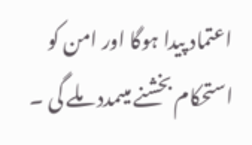اعتماد پیدا ہوگا اور امن کو استحکام بخشنے میںمدد ملے گی ۔